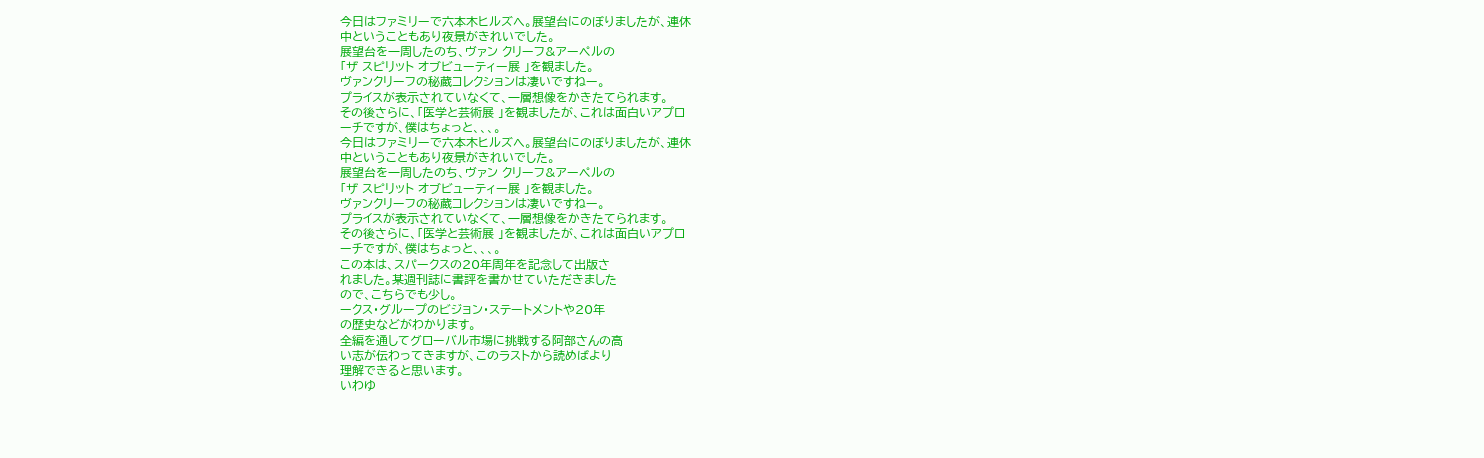今日はファミリーで六本木ヒルズへ。展望台にのぼりましたが、連休
中ということもあり夜景がきれいでした。
展望台を一周したのち、ヴァン クリーフ&アーペルの
「ザ スピリット オブビューティー展 」を観ました。
ヴァンクリーフの秘蔵コレクションは凄いですねー。
プライスが表示されていなくて、一層想像をかきたてられます。
その後さらに、「医学と芸術展 」を観ましたが、これは面白いアプロ
ーチですが、僕はちょっと、、、。
今日はファミリーで六本木ヒルズへ。展望台にのぼりましたが、連休
中ということもあり夜景がきれいでした。
展望台を一周したのち、ヴァン クリーフ&アーペルの
「ザ スピリット オブビューティー展 」を観ました。
ヴァンクリーフの秘蔵コレクションは凄いですねー。
プライスが表示されていなくて、一層想像をかきたてられます。
その後さらに、「医学と芸術展 」を観ましたが、これは面白いアプロ
ーチですが、僕はちょっと、、、。
この本は、スパークスの20年周年を記念して出版さ
れました。某週刊誌に書評を書かせていただきました
ので、こちらでも少し。
ークス・グループのビジョン・ステートメントや20年
の歴史などがわかります。
全編を通してグローバル市場に挑戦する阿部さんの高
い志が伝わってきますが、このラストから読めばより
理解できると思います。
いわゆ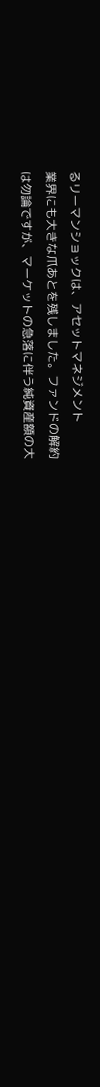るリーマンショックは、アセットマネジメント
業界にも大きな爪あとを残しました。ファンドの解約
は勿論ですが、マーケットの急落に伴う純資産額の大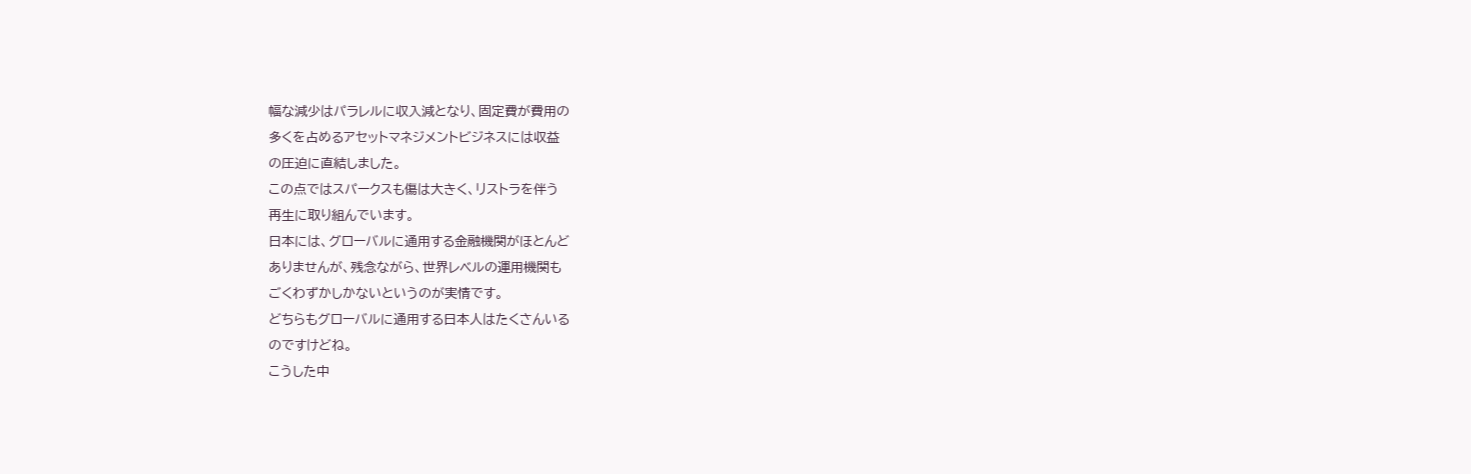幅な減少はパラレルに収入減となり、固定費が費用の
多くを占めるアセットマネジメントビジネスには収益
の圧迫に直結しました。
この点ではスパークスも傷は大きく、リストラを伴う
再生に取り組んでいます。
日本には、グローバルに通用する金融機関がほとんど
ありませんが、残念ながら、世界レベルの運用機関も
ごくわずかしかないというのが実情です。
どちらもグローバルに通用する日本人はたくさんいる
のですけどね。
こうした中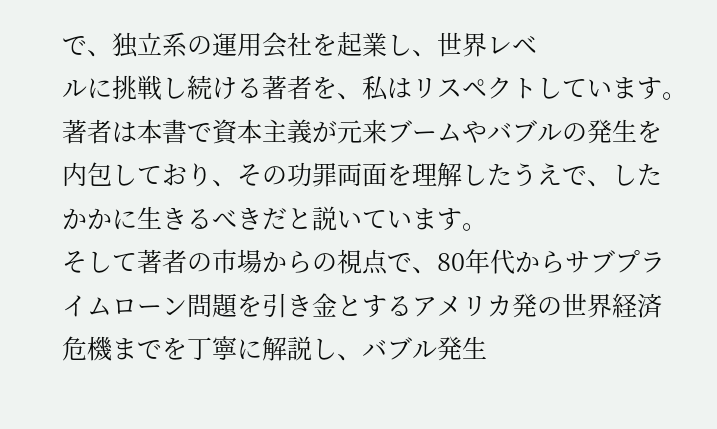で、独立系の運用会社を起業し、世界レベ
ルに挑戦し続ける著者を、私はリスペクトしています。
著者は本書で資本主義が元来ブームやバブルの発生を
内包しており、その功罪両面を理解したうえで、した
かかに生きるべきだと説いています。
そして著者の市場からの視点で、80年代からサブプラ
イムローン問題を引き金とするアメリカ発の世界経済
危機までを丁寧に解説し、バブル発生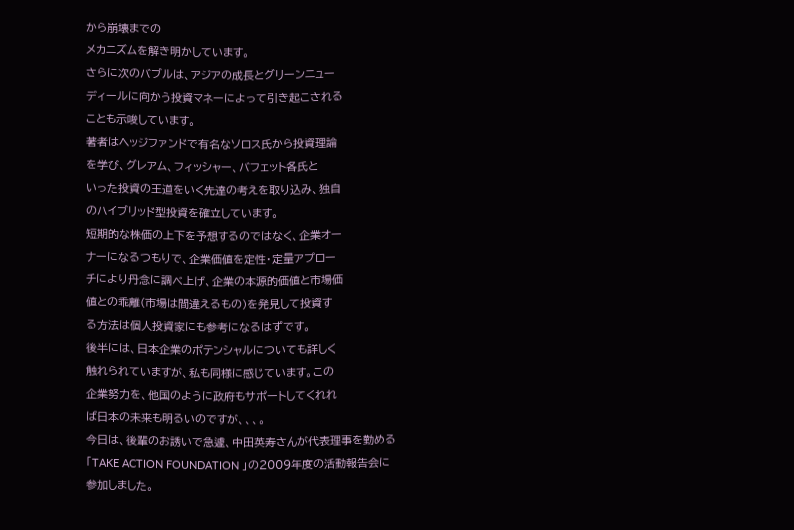から崩壊までの
メカニズムを解き明かしています。
さらに次のバブルは、アジアの成長とグリーンニュー
ディールに向かう投資マネーによって引き起こされる
ことも示唆しています。
著者はヘッジファンドで有名なソロス氏から投資理論
を学び、グレアム、フィッシャー、バフェット各氏と
いった投資の王道をいく先達の考えを取り込み、独自
のハイブリッド型投資を確立しています。
短期的な株価の上下を予想するのではなく、企業オー
ナーになるつもりで、企業価値を定性・定量アプロー
チにより丹念に調べ上げ、企業の本源的価値と市場価
値との乖離(市場は間違えるもの)を発見して投資す
る方法は個人投資家にも参考になるはずです。
後半には、日本企業のポテンシャルについても詳しく
触れられていますが、私も同様に感じています。この
企業努力を、他国のように政府もサポートしてくれれ
ば日本の未来も明るいのですが、、、。
今日は、後輩のお誘いで急遽、中田英寿さんが代表理事を勤める
「TAKE ACTION FOUNDATION 」の2009年度の活動報告会に
参加しました。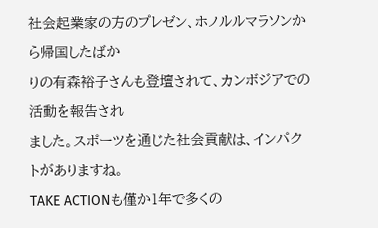社会起業家の方のプレゼン、ホノルルマラソンから帰国したばか
りの有森裕子さんも登壇されて、カンボジアでの活動を報告され
ました。スポーツを通じた社会貢献は、インパクトがありますね。
TAKE ACTIONも僅か1年で多くの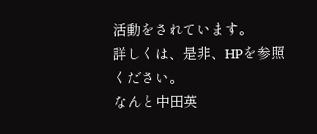活動をされています。
詳しくは、是非、HPを参照ください。
なんと中田英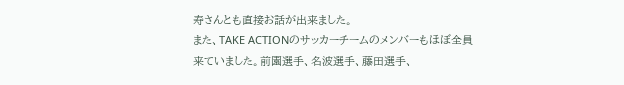寿さんとも直接お話が出来ました。
また、TAKE ACTIONのサッカーチームのメンバーもほぼ全員
来ていました。前園選手、名波選手、藤田選手、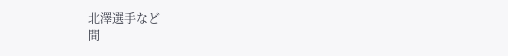北澤選手など
間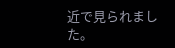近で見られました。